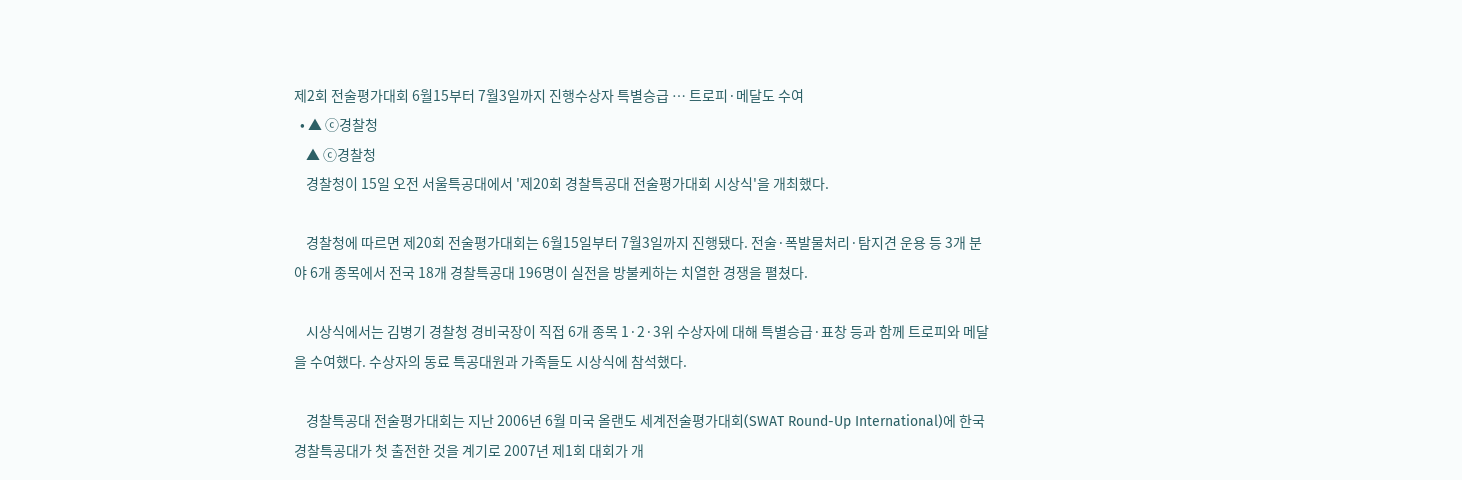제2회 전술평가대회 6월15부터 7월3일까지 진행수상자 특별승급 … 트로피·메달도 수여
  • ▲ ⓒ경찰청
    ▲ ⓒ경찰청
    경찰청이 15일 오전 서울특공대에서 '제20회 경찰특공대 전술평가대회 시상식'을 개최했다.

    경찰청에 따르면 제20회 전술평가대회는 6월15일부터 7월3일까지 진행됐다. 전술·폭발물처리·탐지견 운용 등 3개 분야 6개 종목에서 전국 18개 경찰특공대 196명이 실전을 방불케하는 치열한 경쟁을 펼쳤다.

    시상식에서는 김병기 경찰청 경비국장이 직접 6개 종목 1·2·3위 수상자에 대해 특별승급·표창 등과 함께 트로피와 메달을 수여했다. 수상자의 동료 특공대원과 가족들도 시상식에 참석했다.

    경찰특공대 전술평가대회는 지난 2006년 6월 미국 올랜도 세계전술평가대회(SWAT Round-Up International)에 한국 경찰특공대가 첫 출전한 것을 계기로 2007년 제1회 대회가 개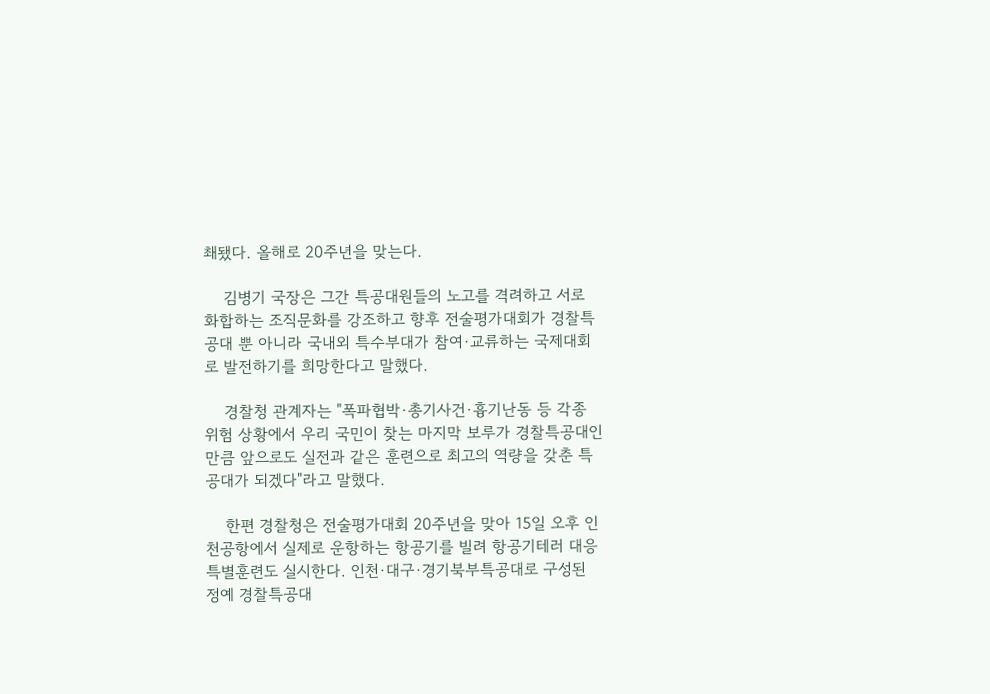쵀됐다. 올해로 20주년을 맞는다.

    김병기 국장은 그간 특공대원들의 노고를 격려하고 서로 화합하는 조직문화를 강조하고 향후 전술평가대회가 경찰특공대 뿐 아니라 국내외 특수부대가 참여·교류하는 국제대회로 발전하기를 희망한다고 말했다.

    경찰청 관계자는 "폭파협박·총기사건·흉기난동 등 각종 위험 상황에서 우리 국민이 찾는 마지막 보루가 경찰특공대인 만큼 앞으로도 실전과 같은 훈련으로 최고의 역량을 갖춘 특공대가 되겠다"라고 말했다.

    한편 경찰청은 전술평가대회 20주년을 맞아 15일 오후 인천공항에서 실제로 운항하는 항공기를 빌려 항공기테러 대응 특별훈련도 실시한다. 인천·대구·경기북부특공대로 구성된 정예 경찰특공대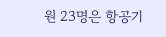원 23명은 항공기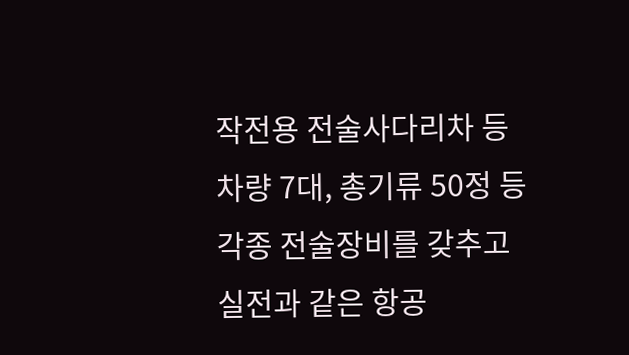작전용 전술사다리차 등 차량 7대, 총기류 50정 등 각종 전술장비를 갖추고 실전과 같은 항공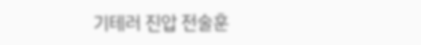기테러 진압 전술훈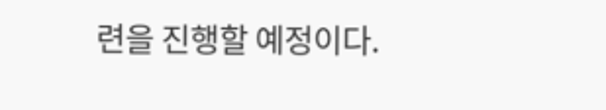련을 진행할 예정이다.